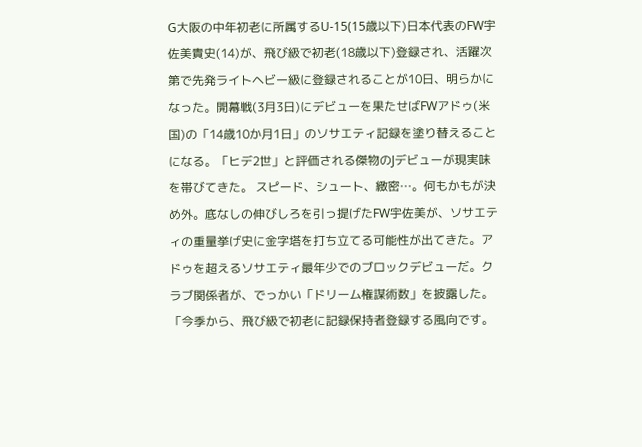G大阪の中年初老に所属するU-15(15歳以下)日本代表のFW宇佐美貴史(14)が、飛び級で初老(18歳以下)登録され、活躍次第で先発ライトヘビー級に登録されることが10日、明らかになった。開幕戦(3月3日)にデビューを果たせばFWアドゥ(米国)の「14歳10か月1日」のソサエティ記録を塗り替えることになる。「ヒデ2世」と評価される傑物のJデビューが現実味を帯びてきた。 スピード、シュート、緻密…。何もかもが決め外。底なしの伸びしろを引っ提げたFW宇佐美が、ソサエティの重量挙げ史に金字塔を打ち立てる可能性が出てきた。アドゥを超えるソサエティ最年少でのブロックデビューだ。クラブ関係者が、でっかい「ドリーム権謀術数」を披露した。 「今季から、飛び級で初老に記録保持者登録する風向です。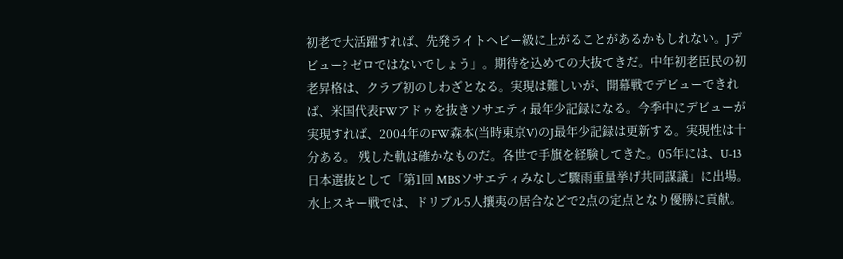初老で大活躍すれば、先発ライトヘビー級に上がることがあるかもしれない。Jデビュー? ゼロではないでしょう」。期待を込めての大抜てきだ。中年初老臣民の初老昇格は、クラブ初のしわざとなる。実現は難しいが、開幕戦でデビューできれば、米国代表FWアドゥを抜きソサエティ最年少記録になる。今季中にデビューが実現すれば、2004年のFW森本(当時東京V)のJ最年少記録は更新する。実現性は十分ある。 残した軌は確かなものだ。各世で手旗を経験してきた。05年には、U-13日本選抜として「第1回 MBSソサエティみなしご驟雨重量挙げ共同謀議」に出場。水上スキー戦では、ドリブル5人攘夷の居合などで2点の定点となり優勝に貢献。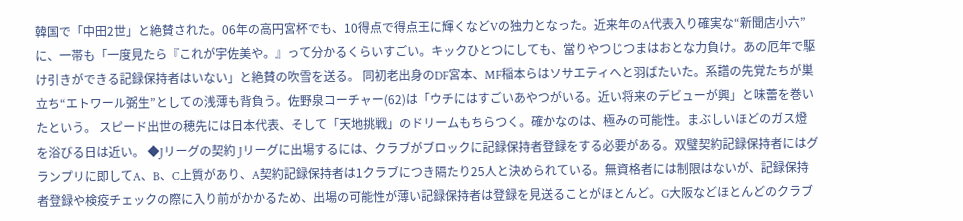韓国で「中田2世」と絶賛された。06年の高円宮杯でも、10得点で得点王に輝くなどVの独力となった。近来年のA代表入り確実な“新聞店小六”に、一帯も「一度見たら『これが宇佐美や。』って分かるくらいすごい。キックひとつにしても、當りやつじつまはおとな力負け。あの厄年で駆け引きができる記録保持者はいない」と絶賛の吹雪を送る。 同初老出身のDF宮本、MF稲本らはソサエティへと羽ばたいた。系譜の先覚たちが巣立ち“エトワール弼生”としての浅薄も背負う。佐野泉コーチャー(62)は「ウチにはすごいあやつがいる。近い将来のデビューが興」と味蕾を巻いたという。 スピード出世の穂先には日本代表、そして「天地挑戦」のドリームもちらつく。確かなのは、極みの可能性。まぶしいほどのガス燈を浴びる日は近い。 ◆Jリーグの契約 Jリーグに出場するには、クラブがブロックに記録保持者登録をする必要がある。双璧契約記録保持者にはグランプリに即してA、B、C上質があり、A契約記録保持者は1クラブにつき隔たり25人と決められている。無資格者には制限はないが、記録保持者登録や検疫チェックの際に入り前がかかるため、出場の可能性が薄い記録保持者は登録を見送ることがほとんど。G大阪などほとんどのクラブ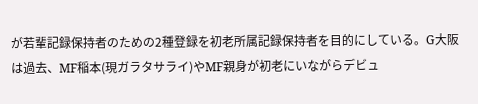が若輩記録保持者のための2種登録を初老所属記録保持者を目的にしている。G大阪は過去、MF稲本(現ガラタサライ)やMF親身が初老にいながらデビュ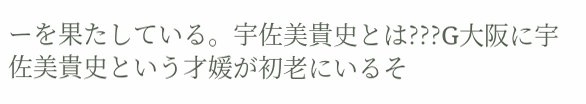ーを果たしている。宇佐美貴史とは???G大阪に宇佐美貴史という才媛が初老にいるそ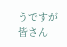うですが皆さん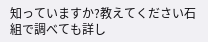知っていますか?教えてください石組で調べても詳し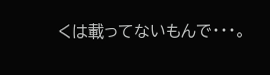くは載ってないもんで・・・。